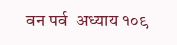वन पर्व  अध्याय १०९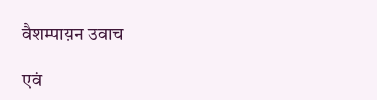वैशम्पाय़न उवाच

एवं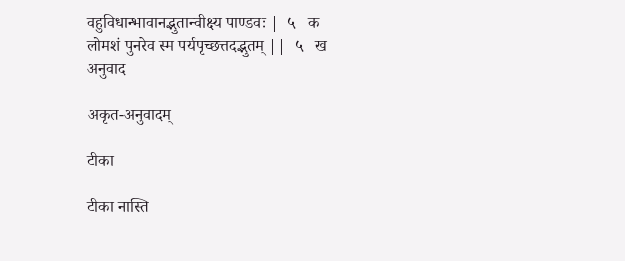वहुविधान्भावानद्भुतान्वीक्ष्य पाण्डवः |  ५   क
लोमशं पुनरेव स्म पर्यपृच्छत्तदद्भुतम् ||  ५   ख
अनुवाद

अकृत-अनुवादम्

टीका

टीका नास्ति